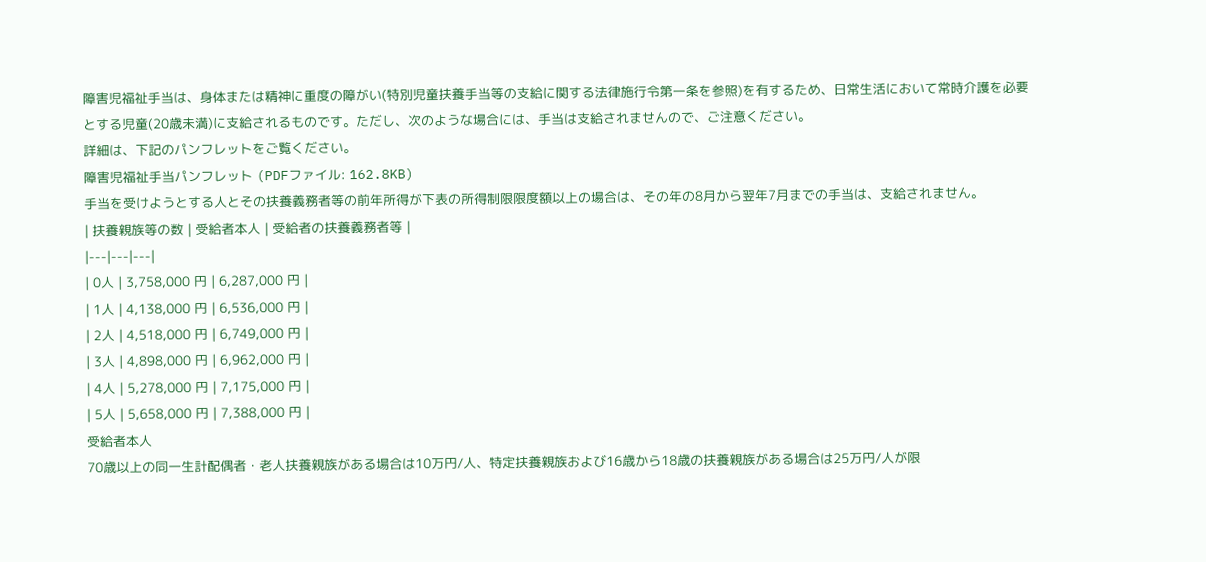障害児福祉手当は、身体または精神に重度の障がい(特別児童扶養手当等の支給に関する法律施行令第一条を参照)を有するため、日常生活において常時介護を必要とする児童(20歳未満)に支給されるものです。ただし、次のような場合には、手当は支給されませんので、ご注意ください。
詳細は、下記のパンフレットをご覧ください。
障害児福祉手当パンフレット (PDFファイル: 162.8KB)
手当を受けようとする人とその扶養義務者等の前年所得が下表の所得制限限度額以上の場合は、その年の8月から翌年7月までの手当は、支給されません。
| 扶養親族等の数 | 受給者本人 | 受給者の扶養義務者等 |
|---|---|---|
| 0人 | 3,758,000 円 | 6,287,000 円 |
| 1人 | 4,138,000 円 | 6,536,000 円 |
| 2人 | 4,518,000 円 | 6,749,000 円 |
| 3人 | 4,898,000 円 | 6,962,000 円 |
| 4人 | 5,278,000 円 | 7,175,000 円 |
| 5人 | 5,658,000 円 | 7,388,000 円 |
受給者本人
70歳以上の同一生計配偶者・老人扶養親族がある場合は10万円/人、特定扶養親族および16歳から18歳の扶養親族がある場合は25万円/人が限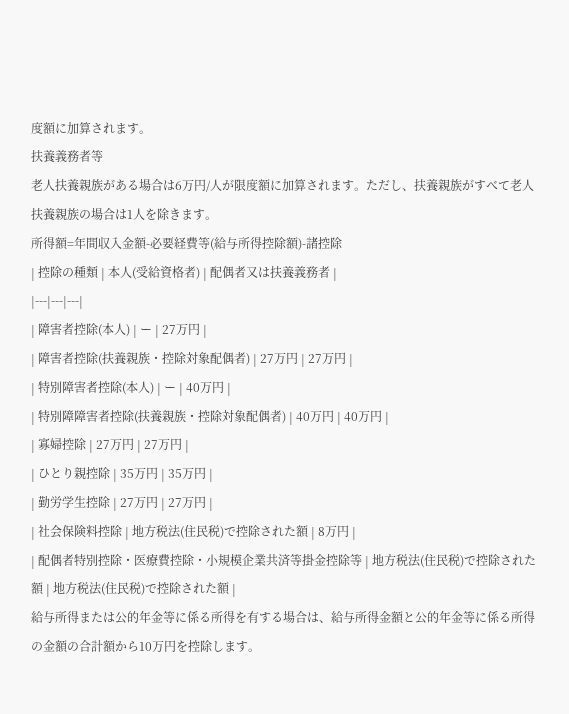度額に加算されます。
扶養義務者等
老人扶養親族がある場合は6万円/人が限度額に加算されます。ただし、扶養親族がすべて老人扶養親族の場合は1人を除きます。
所得額=年間収入金額-必要経費等(給与所得控除額)-諸控除
| 控除の種類 | 本人(受給資格者) | 配偶者又は扶養義務者 |
|---|---|---|
| 障害者控除(本人) | ー | 27万円 |
| 障害者控除(扶養親族・控除対象配偶者) | 27万円 | 27万円 |
| 特別障害者控除(本人) | ー | 40万円 |
| 特別障障害者控除(扶養親族・控除対象配偶者) | 40万円 | 40万円 |
| 寡婦控除 | 27万円 | 27万円 |
| ひとり親控除 | 35万円 | 35万円 |
| 勤労学生控除 | 27万円 | 27万円 |
| 社会保険料控除 | 地方税法(住民税)で控除された額 | 8万円 |
| 配偶者特別控除・医療費控除・小規模企業共済等掛金控除等 | 地方税法(住民税)で控除された額 | 地方税法(住民税)で控除された額 |
給与所得または公的年金等に係る所得を有する場合は、給与所得金額と公的年金等に係る所得の金額の合計額から10万円を控除します。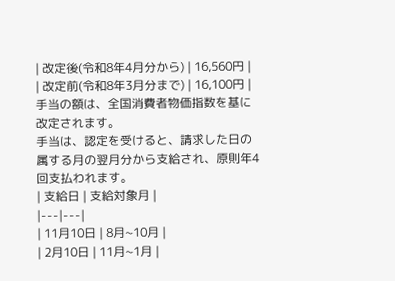| 改定後(令和8年4月分から) | 16,560円 |
| 改定前(令和8年3月分まで) | 16,100円 |
手当の額は、全国消費者物価指数を基に改定されます。
手当は、認定を受けると、請求した日の属する月の翌月分から支給され、原則年4回支払われます。
| 支給日 | 支給対象月 |
|---|---|
| 11月10日 | 8月~10月 |
| 2月10日 | 11月~1月 |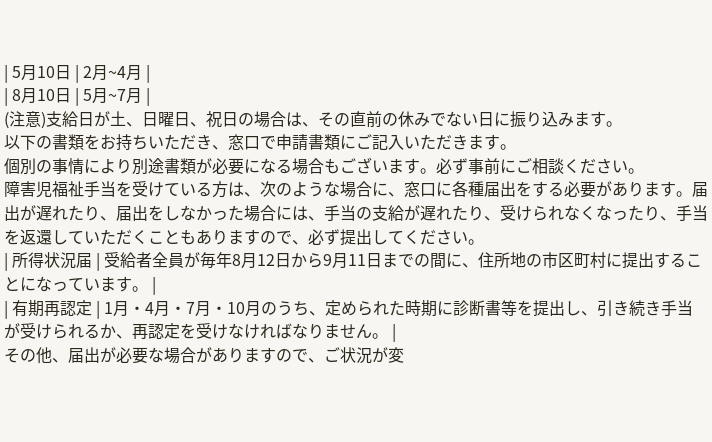| 5月10日 | 2月~4月 |
| 8月10日 | 5月~7月 |
(注意)支給日が土、日曜日、祝日の場合は、その直前の休みでない日に振り込みます。
以下の書類をお持ちいただき、窓口で申請書類にご記入いただきます。
個別の事情により別途書類が必要になる場合もございます。必ず事前にご相談ください。
障害児福祉手当を受けている方は、次のような場合に、窓口に各種届出をする必要があります。届出が遅れたり、届出をしなかった場合には、手当の支給が遅れたり、受けられなくなったり、手当を返還していただくこともありますので、必ず提出してください。
| 所得状況届 | 受給者全員が毎年8月12日から9月11日までの間に、住所地の市区町村に提出することになっています。 |
| 有期再認定 | 1月・4月・7月・10月のうち、定められた時期に診断書等を提出し、引き続き手当が受けられるか、再認定を受けなければなりません。 |
その他、届出が必要な場合がありますので、ご状況が変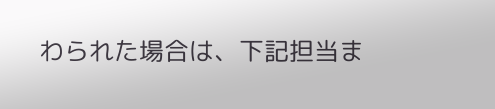わられた場合は、下記担当ま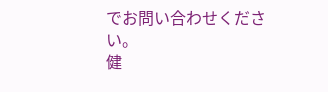でお問い合わせください。
健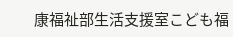康福祉部生活支援室こども福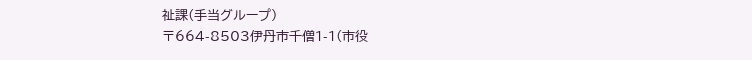祉課(手当グループ)
〒664-8503伊丹市千僧1-1(市役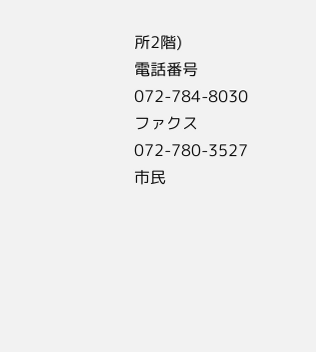所2階)
電話番号072-784-8030
ファクス072-780-3527
市民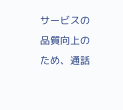サービスの品質向上のため、通話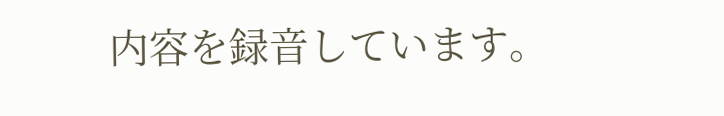内容を録音しています。